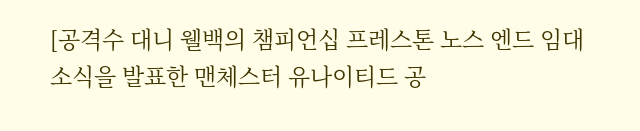[공격수 대니 웰백의 챔피언십 프레스톤 노스 엔드 임대 소식을 발표한 맨체스터 유나이티드 공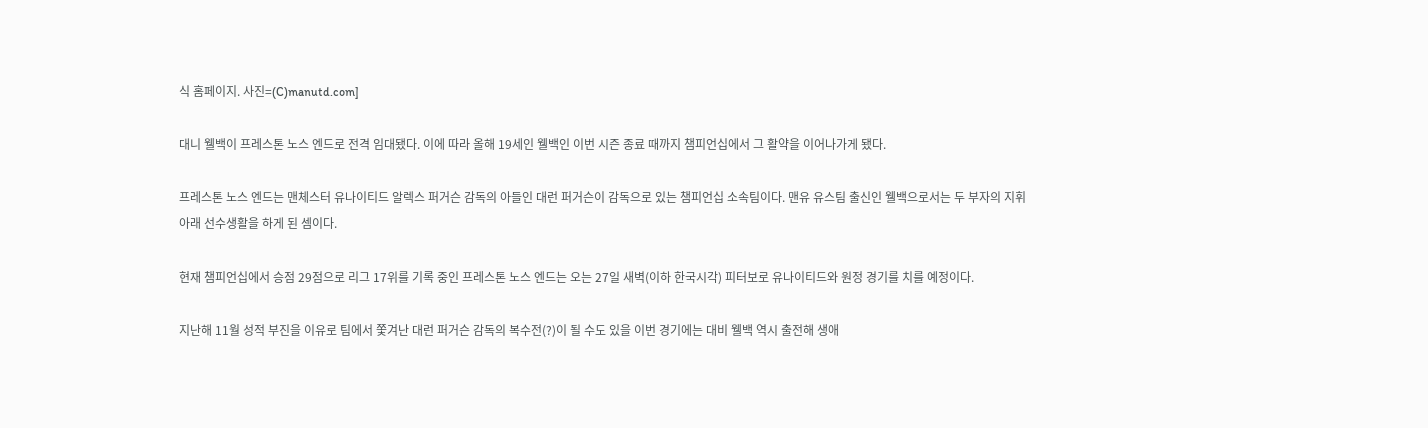식 홈페이지. 사진=(C)manutd.com]

대니 웰백이 프레스톤 노스 엔드로 전격 임대됐다. 이에 따라 올해 19세인 웰백인 이번 시즌 종료 때까지 챔피언십에서 그 활약을 이어나가게 됐다.

프레스톤 노스 엔드는 맨체스터 유나이티드 알렉스 퍼거슨 감독의 아들인 대런 퍼거슨이 감독으로 있는 챔피언십 소속팀이다. 맨유 유스팀 출신인 웰백으로서는 두 부자의 지휘 아래 선수생활을 하게 된 셈이다.

현재 챔피언십에서 승점 29점으로 리그 17위를 기록 중인 프레스톤 노스 엔드는 오는 27일 새벽(이하 한국시각) 피터보로 유나이티드와 원정 경기를 치를 예정이다.

지난해 11월 성적 부진을 이유로 팀에서 쫓겨난 대런 퍼거슨 감독의 복수전(?)이 될 수도 있을 이번 경기에는 대비 웰백 역시 출전해 생애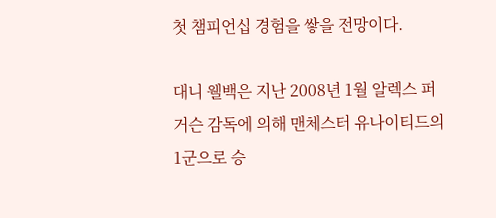첫 챔피언십 경험을 쌓을 전망이다.

대니 웰백은 지난 2008년 1월 알렉스 퍼거슨 감독에 의해 맨체스터 유나이티드의 1군으로 승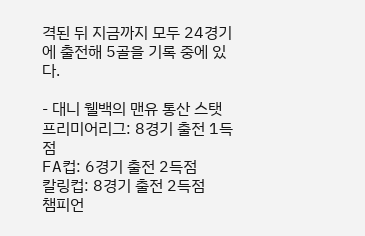격된 뒤 지금까지 모두 24경기에 출전해 5골을 기록 중에 있다.

- 대니 웰백의 맨유 통산 스탯
프리미어리그: 8경기 출전 1득점
FA컵: 6경기 출전 2득점
칼링컵: 8경기 출전 2득점
챔피언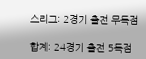스리그: 2경기 출전 무득점

합계: 24경기 출전 5득점